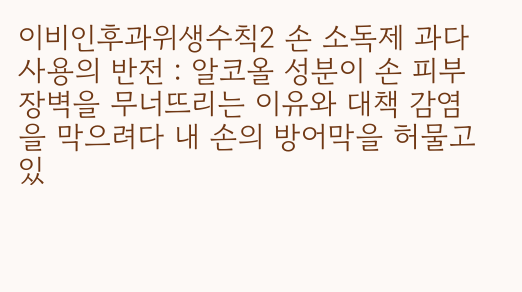이비인후과위생수칙2 손 소독제 과다 사용의 반전 : 알코올 성분이 손 피부 장벽을 무너뜨리는 이유와 대책 감염을 막으려다 내 손의 방어막을 허물고 있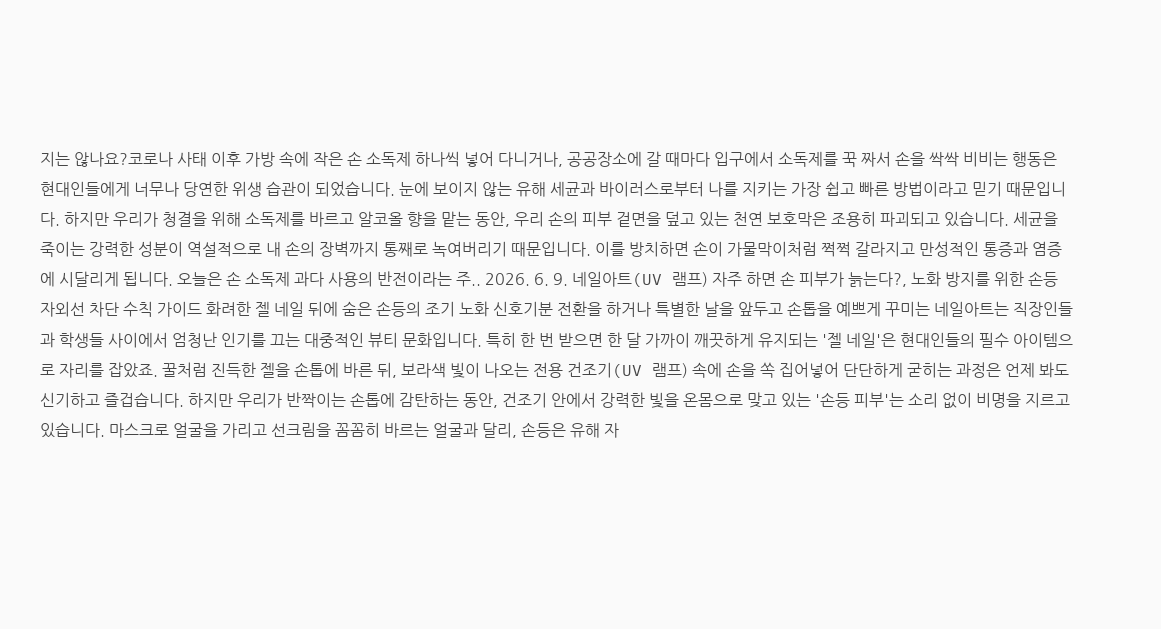지는 않나요?코로나 사태 이후 가방 속에 작은 손 소독제 하나씩 넣어 다니거나, 공공장소에 갈 때마다 입구에서 소독제를 꾹 짜서 손을 싹싹 비비는 행동은 현대인들에게 너무나 당연한 위생 습관이 되었습니다. 눈에 보이지 않는 유해 세균과 바이러스로부터 나를 지키는 가장 쉽고 빠른 방법이라고 믿기 때문입니다. 하지만 우리가 청결을 위해 소독제를 바르고 알코올 향을 맡는 동안, 우리 손의 피부 겉면을 덮고 있는 천연 보호막은 조용히 파괴되고 있습니다. 세균을 죽이는 강력한 성분이 역설적으로 내 손의 장벽까지 통째로 녹여버리기 때문입니다. 이를 방치하면 손이 가물막이처럼 쩍쩍 갈라지고 만성적인 통증과 염증에 시달리게 됩니다. 오늘은 손 소독제 과다 사용의 반전이라는 주.. 2026. 6. 9. 네일아트(UV 램프) 자주 하면 손 피부가 늙는다?, 노화 방지를 위한 손등 자외선 차단 수칙 가이드 화려한 젤 네일 뒤에 숨은 손등의 조기 노화 신호기분 전환을 하거나 특별한 날을 앞두고 손톱을 예쁘게 꾸미는 네일아트는 직장인들과 학생들 사이에서 엄청난 인기를 끄는 대중적인 뷰티 문화입니다. 특히 한 번 받으면 한 달 가까이 깨끗하게 유지되는 '젤 네일'은 현대인들의 필수 아이템으로 자리를 잡았죠. 꿀처럼 진득한 젤을 손톱에 바른 뒤, 보라색 빛이 나오는 전용 건조기(UV 램프) 속에 손을 쏙 집어넣어 단단하게 굳히는 과정은 언제 봐도 신기하고 즐겁습니다. 하지만 우리가 반짝이는 손톱에 감탄하는 동안, 건조기 안에서 강력한 빛을 온몸으로 맞고 있는 '손등 피부'는 소리 없이 비명을 지르고 있습니다. 마스크로 얼굴을 가리고 선크림을 꼼꼼히 바르는 얼굴과 달리, 손등은 유해 자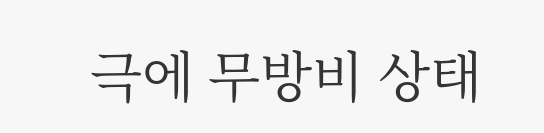극에 무방비 상태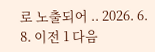로 노출되어 .. 2026. 6. 8. 이전 1 다음